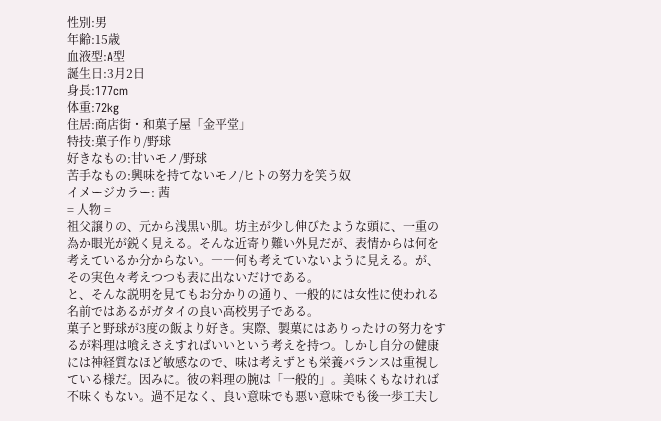性別:男
年齢:15歳
血液型:A型
誕生日:3月2日
身長:177cm
体重:72kg
住居:商店街・和菓子屋「金平堂」
特技:菓子作り/野球
好きなもの:甘いモノ/野球
苦手なもの:興味を持てないモノ/ヒトの努力を笑う奴
イメージカラー: 茜
= 人物 =
祖父譲りの、元から浅黒い肌。坊主が少し伸びたような頭に、一重の為か眼光が鋭く見える。そんな近寄り難い外見だが、表情からは何を考えているか分からない。――何も考えていないように見える。が、その実色々考えつつも表に出ないだけである。
と、そんな説明を見てもお分かりの通り、一般的には女性に使われる名前ではあるがガタイの良い高校男子である。
菓子と野球が3度の飯より好き。実際、製菓にはありったけの努力をするが料理は喰えさえすればいいという考えを持つ。しかし自分の健康には神経質なほど敏感なので、味は考えずとも栄養バランスは重視している様だ。因みに。彼の料理の腕は「一般的」。美味くもなければ不味くもない。過不足なく、良い意味でも悪い意味でも後一歩工夫し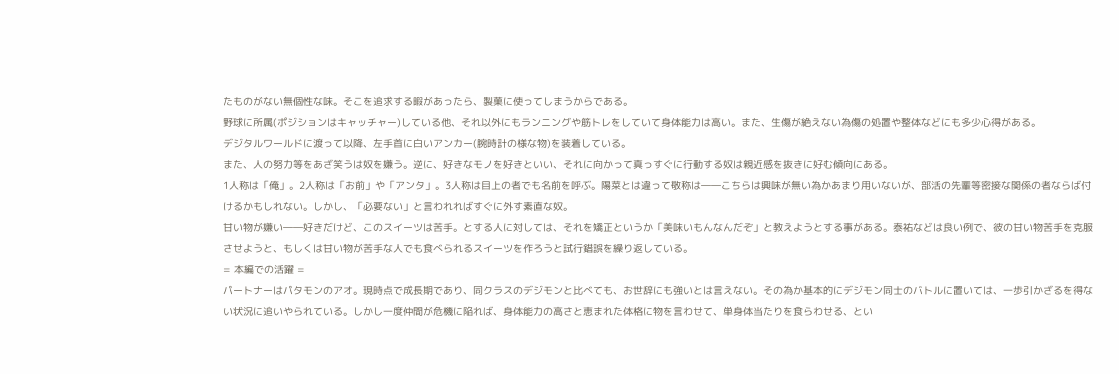たものがない無個性な味。そこを追求する暇があったら、製菓に使ってしまうからである。
野球に所属(ポジションはキャッチャー)している他、それ以外にもランニングや筋トレをしていて身体能力は高い。また、生傷が絶えない為傷の処置や整体などにも多少心得がある。
デジタルワールドに渡って以降、左手首に白いアンカー(腕時計の様な物)を装着している。
また、人の努力等をあざ笑うは奴を嫌う。逆に、好きなモノを好きといい、それに向かって真っすぐに行動する奴は親近感を抜きに好む傾向にある。
1人称は「俺」。2人称は「お前」や「アンタ」。3人称は目上の者でも名前を呼ぶ。陽菜とは違って敬称は――こちらは興味が無い為かあまり用いないが、部活の先輩等密接な関係の者ならば付けるかもしれない。しかし、「必要ない」と言われればすぐに外す素直な奴。
甘い物が嫌い――好きだけど、このスイーツは苦手。とする人に対しては、それを矯正というか「美味いもんなんだぞ」と教えようとする事がある。泰祐などは良い例で、彼の甘い物苦手を克服させようと、もしくは甘い物が苦手な人でも食べられるスイーツを作ろうと試行錯誤を繰り返している。
= 本編での活躍 =
パートナーはパタモンのアオ。現時点で成長期であり、同クラスのデジモンと比べても、お世辞にも強いとは言えない。その為か基本的にデジモン同士のバトルに置いては、一歩引かざるを得ない状況に追いやられている。しかし一度仲間が危機に陥れば、身体能力の高さと恵まれた体格に物を言わせて、単身体当たりを食らわせる、とい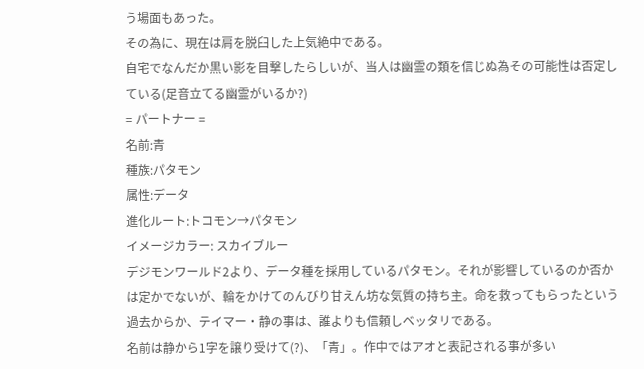う場面もあった。
その為に、現在は肩を脱臼した上気絶中である。
自宅でなんだか黒い影を目撃したらしいが、当人は幽霊の類を信じぬ為その可能性は否定している(足音立てる幽霊がいるか?)
= パートナー =
名前:青
種族:パタモン
属性:データ
進化ルート:トコモン→パタモン
イメージカラー: スカイブルー
デジモンワールド2より、データ種を採用しているパタモン。それが影響しているのか否かは定かでないが、輪をかけてのんびり甘えん坊な気質の持ち主。命を救ってもらったという過去からか、テイマー・静の事は、誰よりも信頼しベッタリである。
名前は静から1字を譲り受けて(?)、「青」。作中ではアオと表記される事が多い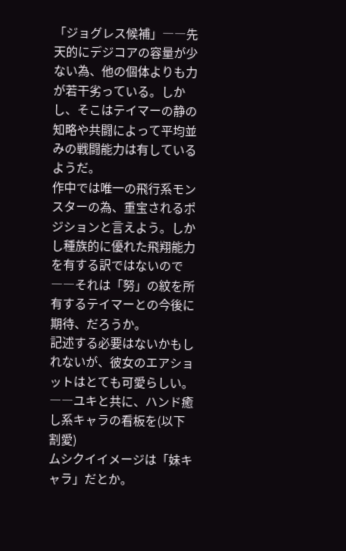「ジョグレス候補」――先天的にデジコアの容量が少ない為、他の個体よりも力が若干劣っている。しかし、そこはテイマーの静の知略や共闘によって平均並みの戦闘能力は有しているようだ。
作中では唯一の飛行系モンスターの為、重宝されるポジションと言えよう。しかし種族的に優れた飛翔能力を有する訳ではないので――それは「努」の紋を所有するテイマーとの今後に期待、だろうか。
記述する必要はないかもしれないが、彼女のエアショットはとても可愛らしい。――ユキと共に、ハンド癒し系キャラの看板を(以下割愛)
ムシクイイメージは「妹キャラ」だとか。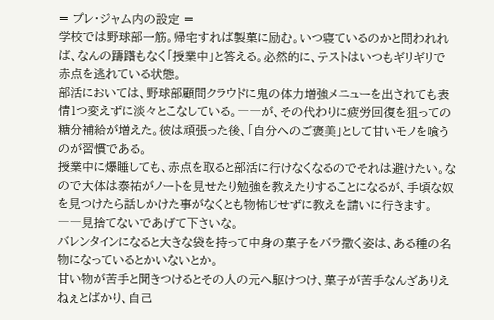= プレ・ジャム内の設定 =
学校では野球部一筋。帰宅すれば製菓に励む。いつ寝ているのかと問われれば、なんの躊躇もなく「授業中」と答える。必然的に、テストはいつもギリギリで赤点を逃れている状態。
部活においては、野球部顧問クラウドに鬼の体力増強メニューを出されても表情1つ変えずに淡々とこなしている。――が、その代わりに疲労回復を狙っての糖分補給が増えた。彼は頑張った後、「自分へのご褒美」として甘いモノを喰うのが習慣である。
授業中に爆睡しても、赤点を取ると部活に行けなくなるのでそれは避けたい。なので大体は泰祐がノートを見せたり勉強を教えたりすることになるが、手頃な奴を見つけたら話しかけた事がなくとも物怖じせずに教えを請いに行きます。――見捨てないであげて下さいな。
バレンタインになると大きな袋を持って中身の菓子をバラ撒く姿は、ある種の名物になっているとかいないとか。
甘い物が苦手と聞きつけるとその人の元へ駆けつけ、菓子が苦手なんざありえねぇとばかり、自己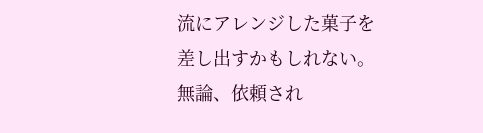流にアレンジした菓子を差し出すかもしれない。無論、依頼され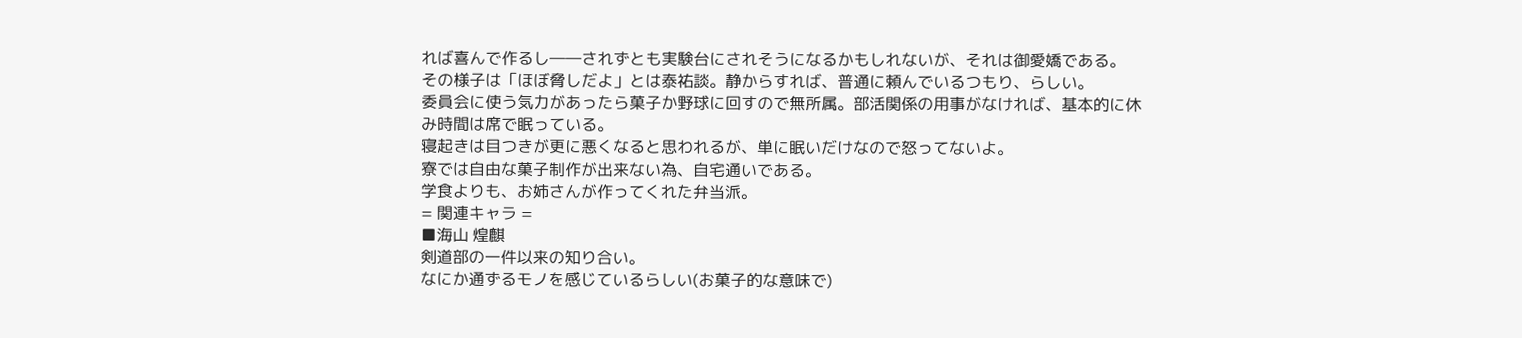れば喜んで作るし――されずとも実験台にされそうになるかもしれないが、それは御愛嬌である。
その様子は「ほぼ脅しだよ」とは泰祐談。静からすれば、普通に頼んでいるつもり、らしい。
委員会に使う気力があったら菓子か野球に回すので無所属。部活関係の用事がなければ、基本的に休み時間は席で眠っている。
寝起きは目つきが更に悪くなると思われるが、単に眠いだけなので怒ってないよ。
寮では自由な菓子制作が出来ない為、自宅通いである。
学食よりも、お姉さんが作ってくれた弁当派。
= 関連キャラ =
■海山 煌麒
剣道部の一件以来の知り合い。
なにか通ずるモノを感じているらしい(お菓子的な意味で)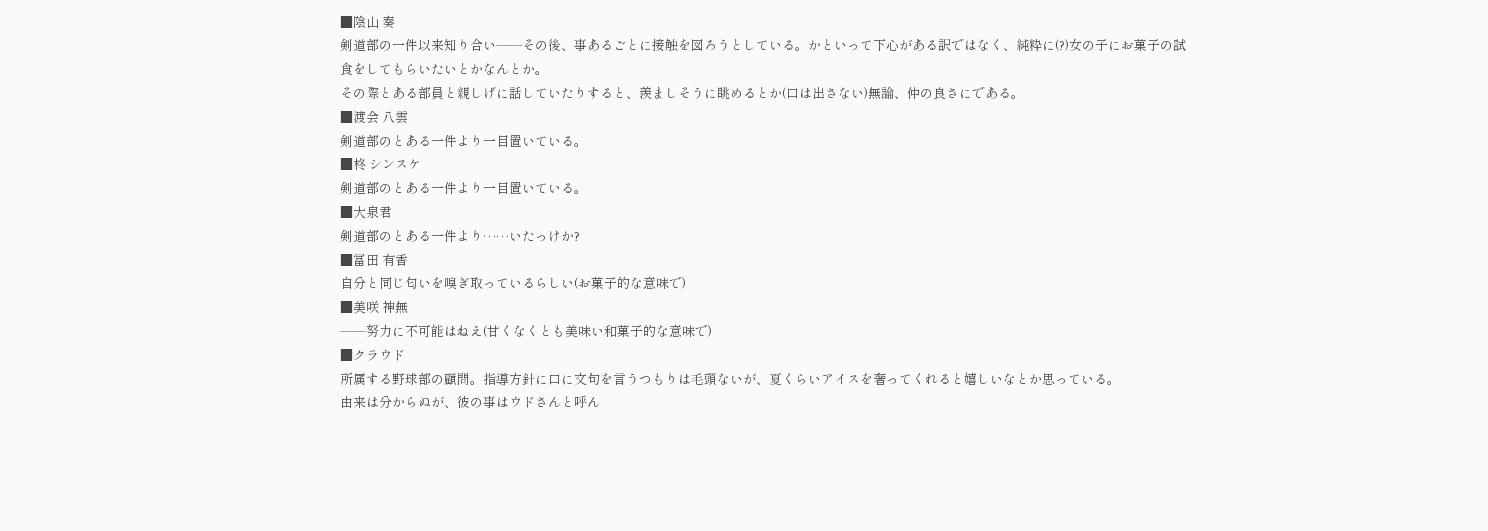■陰山 奏
剣道部の一件以来知り合い――その後、事あるごとに接触を図ろうとしている。かといって下心がある訳ではなく、純粋に(?)女の子にお菓子の試食をしてもらいたいとかなんとか。
その際とある部員と親しげに話していたりすると、羨ましそうに眺めるとか(口は出さない)無論、仲の良さにである。
■渡会 八雲
剣道部のとある一件より一目置いている。
■柊 シンスケ
剣道部のとある一件より一目置いている。
■大泉君
剣道部のとある一件より……いたっけか?
■冨田 有香
自分と同じ匂いを嗅ぎ取っているらしい(お菓子的な意味で)
■美咲 神無
――努力に不可能はねえ(甘くなくとも美味い和菓子的な意味で)
■クラウド
所属する野球部の顧問。指導方針に口に文句を言うつもりは毛頭ないが、夏くらいアイスを奢ってくれると嬉しいなとか思っている。
由来は分からぬが、彼の事はウドさんと呼ん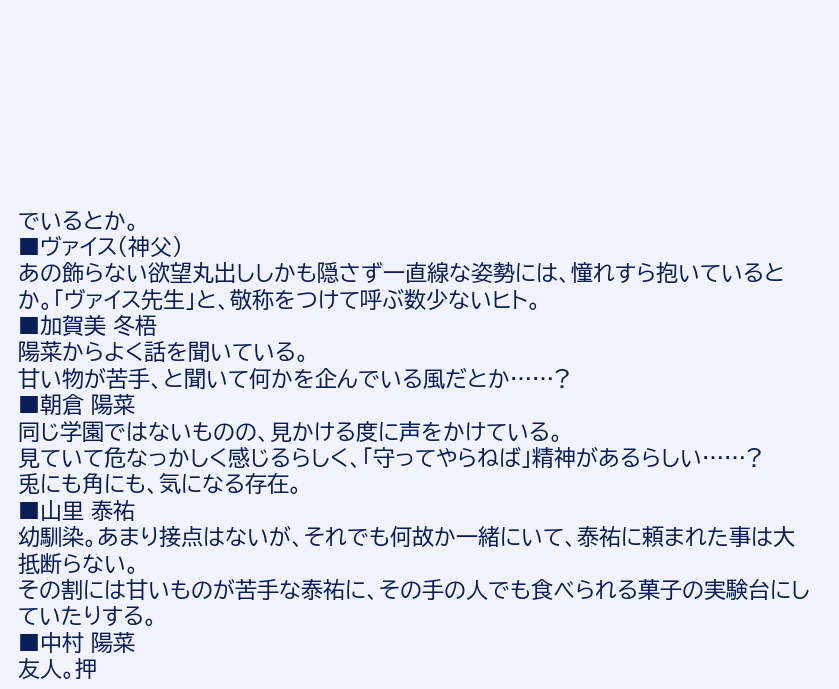でいるとか。
■ヴァイス(神父)
あの飾らない欲望丸出ししかも隠さず一直線な姿勢には、憧れすら抱いているとか。「ヴァイス先生」と、敬称をつけて呼ぶ数少ないヒト。
■加賀美 冬梧
陽菜からよく話を聞いている。
甘い物が苦手、と聞いて何かを企んでいる風だとか……?
■朝倉 陽菜
同じ学園ではないものの、見かける度に声をかけている。
見ていて危なっかしく感じるらしく、「守ってやらねば」精神があるらしい……?
兎にも角にも、気になる存在。
■山里 泰祐
幼馴染。あまり接点はないが、それでも何故か一緒にいて、泰祐に頼まれた事は大抵断らない。
その割には甘いものが苦手な泰祐に、その手の人でも食べられる菓子の実験台にしていたりする。
■中村 陽菜
友人。押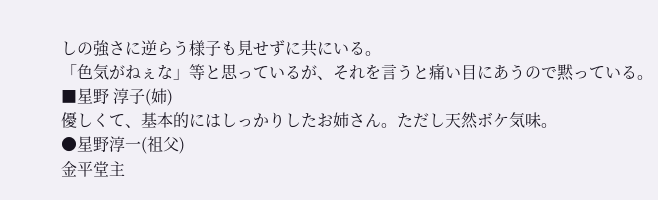しの強さに逆らう様子も見せずに共にいる。
「色気がねぇな」等と思っているが、それを言うと痛い目にあうので黙っている。
■星野 淳子(姉)
優しくて、基本的にはしっかりしたお姉さん。ただし天然ボケ気味。
●星野淳一(祖父)
金平堂主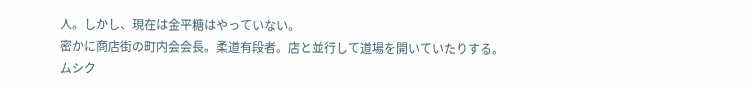人。しかし、現在は金平糖はやっていない。
密かに商店街の町内会会長。柔道有段者。店と並行して道場を開いていたりする。
ムシク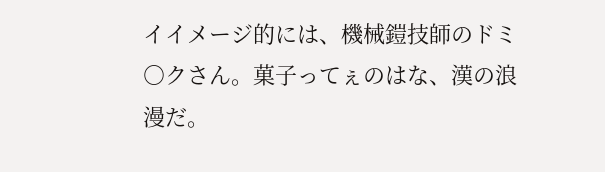イイメージ的には、機械鎧技師のドミ○クさん。菓子ってぇのはな、漢の浪漫だ。